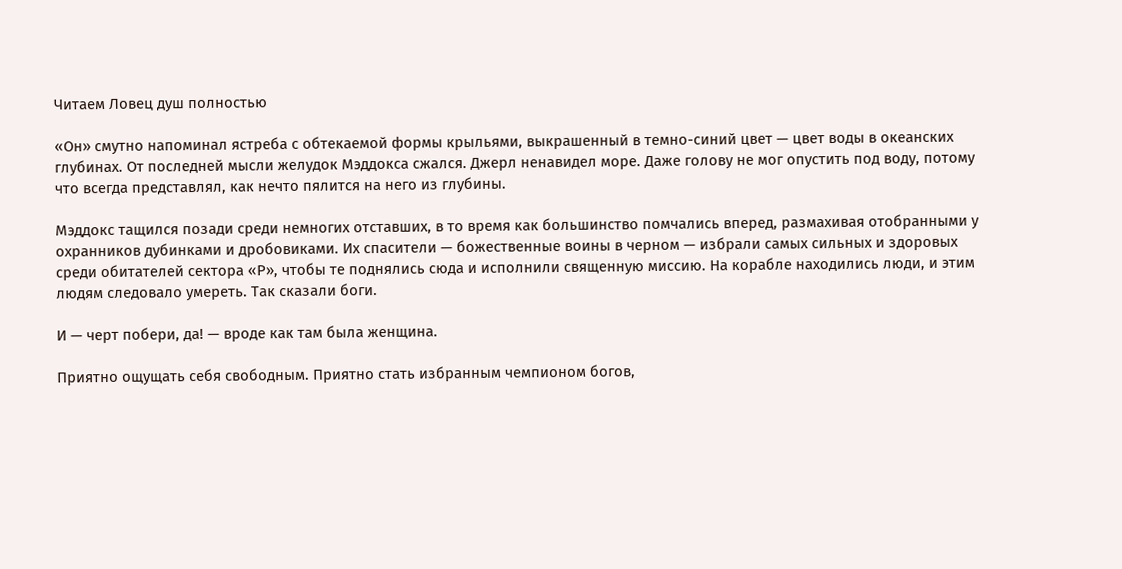Читаем Ловец душ полностью

«Он» смутно напоминал ястреба с обтекаемой формы крыльями, выкрашенный в темно-синий цвет — цвет воды в океанских глубинах. От последней мысли желудок Мэддокса сжался. Джерл ненавидел море. Даже голову не мог опустить под воду, потому что всегда представлял, как нечто пялится на него из глубины.

Мэддокс тащился позади среди немногих отставших, в то время как большинство помчались вперед, размахивая отобранными у охранников дубинками и дробовиками. Их спасители — божественные воины в черном — избрали самых сильных и здоровых среди обитателей сектора «Р», чтобы те поднялись сюда и исполнили священную миссию. На корабле находились люди, и этим людям следовало умереть. Так сказали боги.

И — черт побери, да! — вроде как там была женщина.

Приятно ощущать себя свободным. Приятно стать избранным чемпионом богов,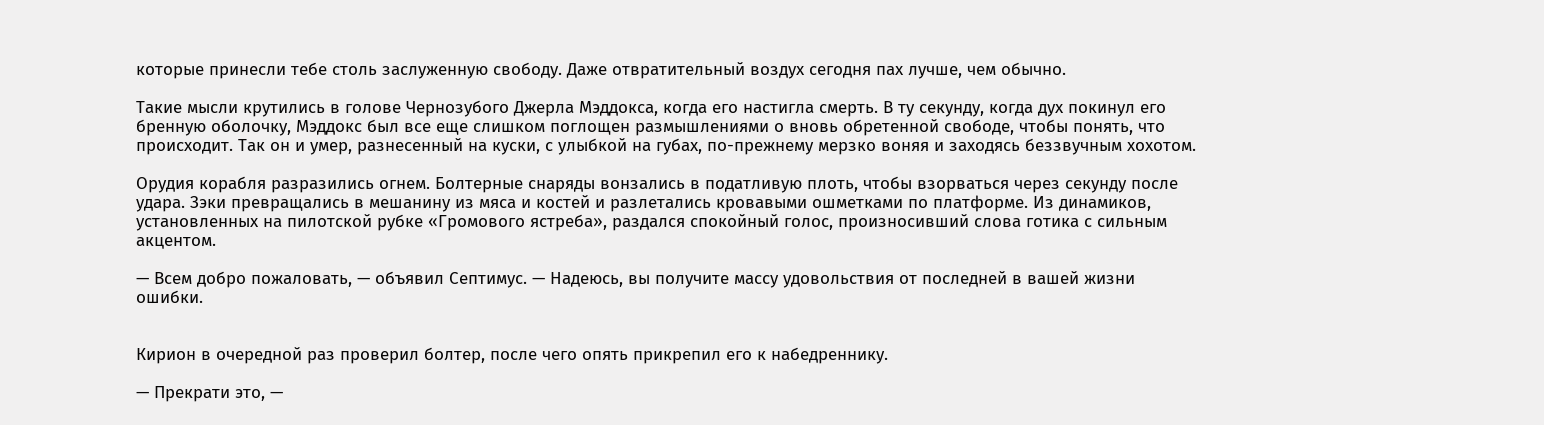которые принесли тебе столь заслуженную свободу. Даже отвратительный воздух сегодня пах лучше, чем обычно.

Такие мысли крутились в голове Чернозубого Джерла Мэддокса, когда его настигла смерть. В ту секунду, когда дух покинул его бренную оболочку, Мэддокс был все еще слишком поглощен размышлениями о вновь обретенной свободе, чтобы понять, что происходит. Так он и умер, разнесенный на куски, с улыбкой на губах, по-прежнему мерзко воняя и заходясь беззвучным хохотом.

Орудия корабля разразились огнем. Болтерные снаряды вонзались в податливую плоть, чтобы взорваться через секунду после удара. Зэки превращались в мешанину из мяса и костей и разлетались кровавыми ошметками по платформе. Из динамиков, установленных на пилотской рубке «Громового ястреба», раздался спокойный голос, произносивший слова готика с сильным акцентом.

— Всем добро пожаловать, — объявил Септимус. — Надеюсь, вы получите массу удовольствия от последней в вашей жизни ошибки.


Кирион в очередной раз проверил болтер, после чего опять прикрепил его к набедреннику.

— Прекрати это, —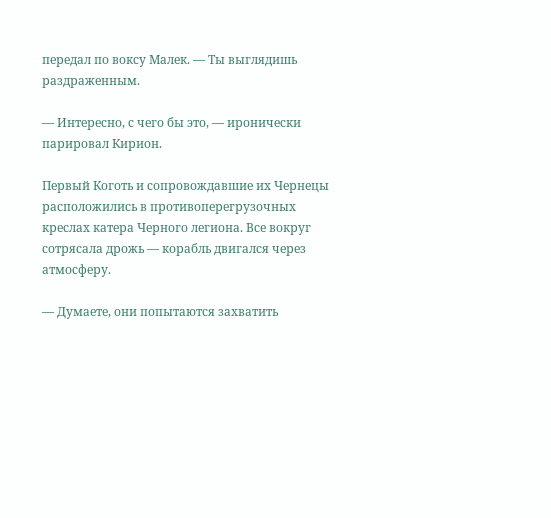передал по воксу Малек. — Ты выглядишь раздраженным.

— Интересно, с чего бы это, — иронически парировал Кирион.

Первый Коготь и сопровождавшие их Чернецы расположились в противоперегрузочных креслах катера Черного легиона. Все вокруг сотрясала дрожь — корабль двигался через атмосферу.

— Думаете, они попытаются захватить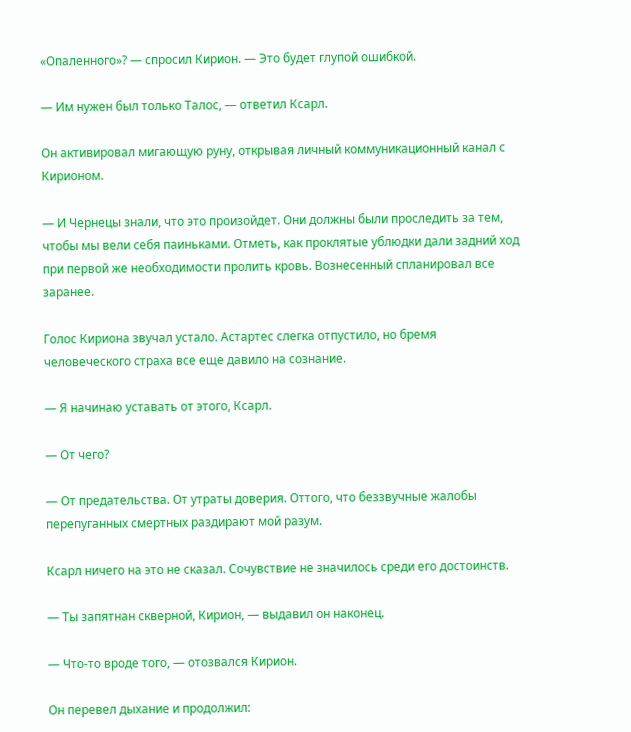«Опаленного»? — спросил Кирион. — Это будет глупой ошибкой.

— Им нужен был только Талос, — ответил Ксарл.

Он активировал мигающую руну, открывая личный коммуникационный канал с Кирионом.

— И Чернецы знали, что это произойдет. Они должны были проследить за тем, чтобы мы вели себя паиньками. Отметь, как проклятые ублюдки дали задний ход при первой же необходимости пролить кровь. Вознесенный спланировал все заранее.

Голос Кириона звучал устало. Астартес слегка отпустило, но бремя человеческого страха все еще давило на сознание.

— Я начинаю уставать от этого, Ксарл.

— От чего?

— От предательства. От утраты доверия. Оттого, что беззвучные жалобы перепуганных смертных раздирают мой разум.

Ксарл ничего на это не сказал. Сочувствие не значилось среди его достоинств.

— Ты запятнан скверной, Кирион, — выдавил он наконец.

— Что-то вроде того, — отозвался Кирион.

Он перевел дыхание и продолжил: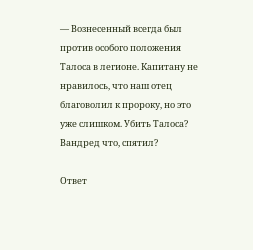— Вознесенный всегда был против особого положения Талоса в легионе. Капитану не нравилось, что наш отец благоволил к пророку, но это уже слишком. Убить Талоса? Вандред что, спятил?

Ответ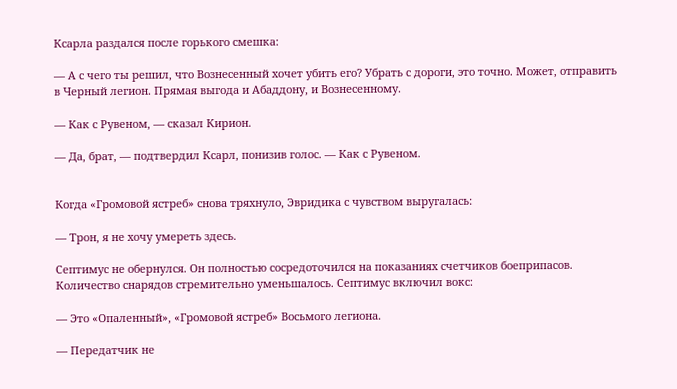Ксарла раздался после горького смешка:

— А с чего ты решил, что Вознесенный хочет убить его? Убрать с дороги, это точно. Может, отправить в Черный легион. Прямая выгода и Абаддону, и Вознесенному.

— Как с Рувеном, — сказал Кирион.

— Да, брат, — подтвердил Ксарл, понизив голос. — Как с Рувеном.


Когда «Громовой ястреб» снова тряхнуло, Эвридика с чувством выругалась:

— Трон, я не хочу умереть здесь.

Септимус не обернулся. Он полностью сосредоточился на показаниях счетчиков боеприпасов. Количество снарядов стремительно уменьшалось. Септимус включил вокс:

— Это «Опаленный», «Громовой ястреб» Восьмого легиона.

— Передатчик не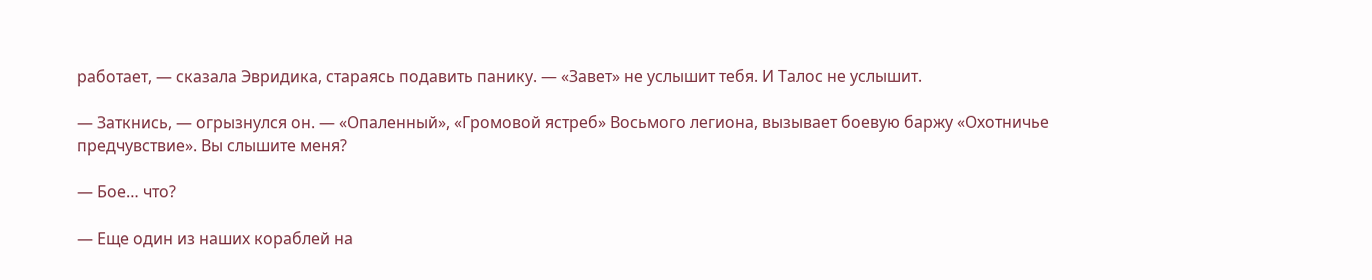работает, — сказала Эвридика, стараясь подавить панику. — «Завет» не услышит тебя. И Талос не услышит.

— Заткнись, — огрызнулся он. — «Опаленный», «Громовой ястреб» Восьмого легиона, вызывает боевую баржу «Охотничье предчувствие». Вы слышите меня?

— Бое… что?

— Еще один из наших кораблей на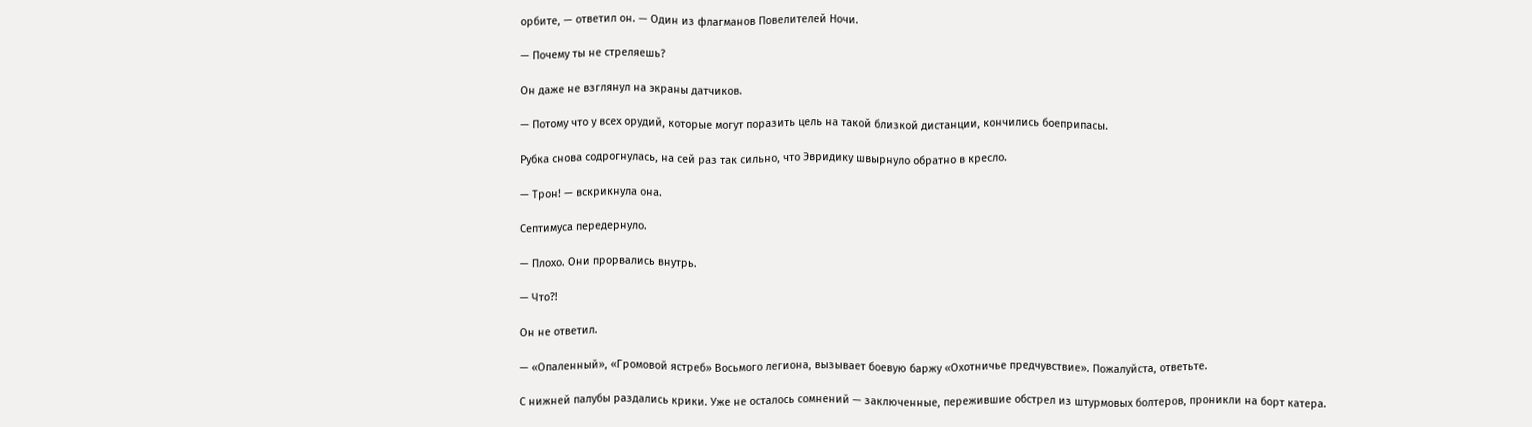орбите, — ответил он. — Один из флагманов Повелителей Ночи.

— Почему ты не стреляешь?

Он даже не взглянул на экраны датчиков.

— Потому что у всех орудий, которые могут поразить цель на такой близкой дистанции, кончились боеприпасы.

Рубка снова содрогнулась, на сей раз так сильно, что Эвридику швырнуло обратно в кресло.

— Трон! — вскрикнула она.

Септимуса передернуло.

— Плохо. Они прорвались внутрь.

— Что?!

Он не ответил.

— «Опаленный», «Громовой ястреб» Восьмого легиона, вызывает боевую баржу «Охотничье предчувствие». Пожалуйста, ответьте.

С нижней палубы раздались крики. Уже не осталось сомнений — заключенные, пережившие обстрел из штурмовых болтеров, проникли на борт катера.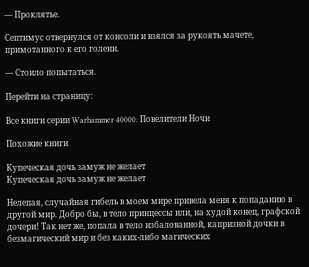— Проклятье.

Септимус отвернулся от консоли и взялся за рукоять мачете, примотанного к его голени.

— Стоило попытаться.

Перейти на страницу:

Все книги серии Warhammer 40000: Повелители Ночи

Похожие книги

Купеческая дочь замуж не желает
Купеческая дочь замуж не желает

Нелепая, случайная гибель в моем мире привела меня к попаданию в другой мир. Добро бы, в тело принцессы или, на худой конец, графской дочери! Так нет же, попала в тело избалованной, капризной дочки в безмагический мир и без каких-либо магических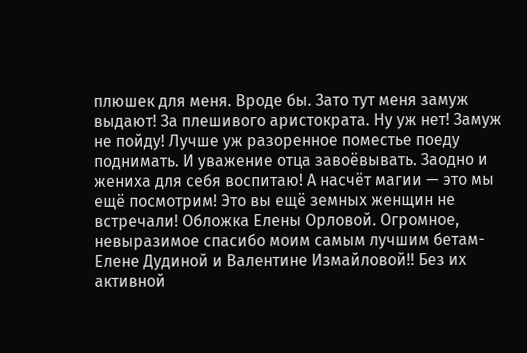плюшек для меня. Вроде бы. Зато тут меня замуж выдают! За плешивого аристократа. Ну уж нет! Замуж не пойду! Лучше уж разоренное поместье поеду поднимать. И уважение отца завоёвывать. Заодно и жениха для себя воспитаю! А насчёт магии — это мы ещё посмотрим! Это вы ещё земных женщин не встречали! Обложка Елены Орловой. Огромное, невыразимое спасибо моим самым лучшим бетам-Елене Дудиной и Валентине Измайловой!! Без их активной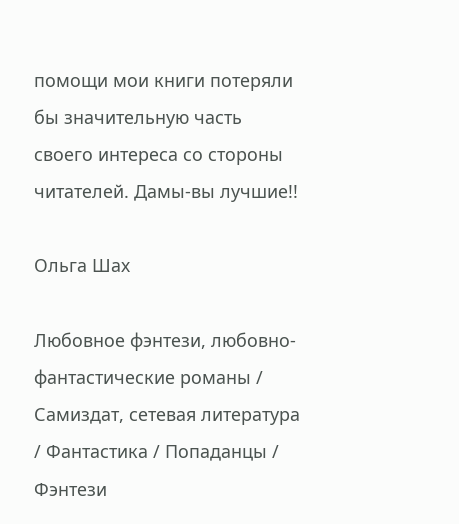помощи мои книги потеряли бы значительную часть своего интереса со стороны читателей. Дамы-вы лучшие!!

Ольга Шах

Любовное фэнтези, любовно-фантастические романы / Самиздат, сетевая литература / Фантастика / Попаданцы / Фэнтези